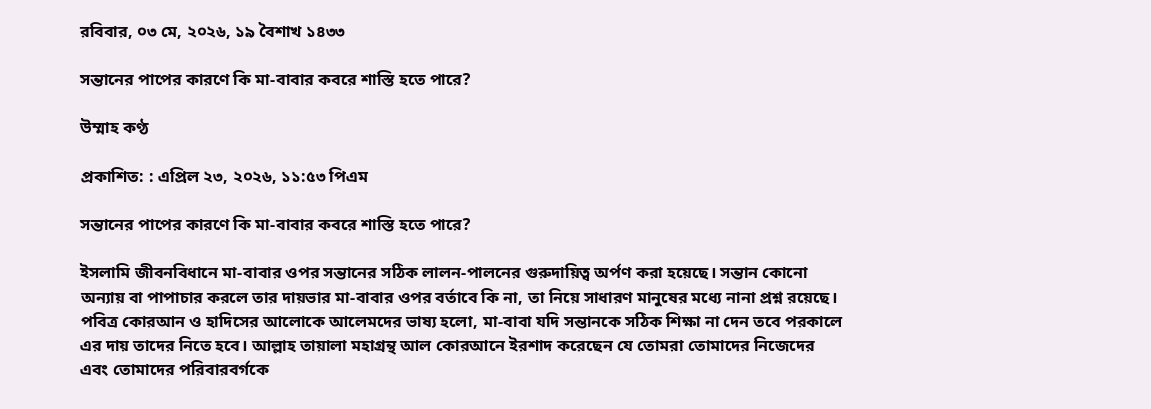রবিবার, ০৩ মে, ২০২৬, ১৯ বৈশাখ ১৪৩৩

সন্তানের পাপের কারণে কি মা-বাবার কবরে শাস্তি হতে পারে?

উম্মাহ কণ্ঠ

প্রকাশিত: : এপ্রিল ২৩, ২০২৬, ১১:৫৩ পিএম

সন্তানের পাপের কারণে কি মা-বাবার কবরে শাস্তি হতে পারে?

ইসলামি জীবনবিধানে মা-বাবার ওপর সন্তানের সঠিক লালন-পালনের গুরুদায়িত্ব অর্পণ করা হয়েছে। সন্তান কোনো অন্যায় বা পাপাচার করলে তার দায়ভার মা-বাবার ওপর বর্তাবে কি না, তা নিয়ে সাধারণ মানুষের মধ্যে নানা প্রশ্ন রয়েছে। পবিত্র কোরআন ও হাদিসের আলোকে আলেমদের ভাষ্য হলো, মা-বাবা যদি সন্তানকে সঠিক শিক্ষা না দেন তবে পরকালে এর দায় তাদের নিতে হবে। আল্লাহ তায়ালা মহাগ্রন্থ আল কোরআনে ইরশাদ করেছেন যে তোমরা তোমাদের নিজেদের এবং তোমাদের পরিবারবর্গকে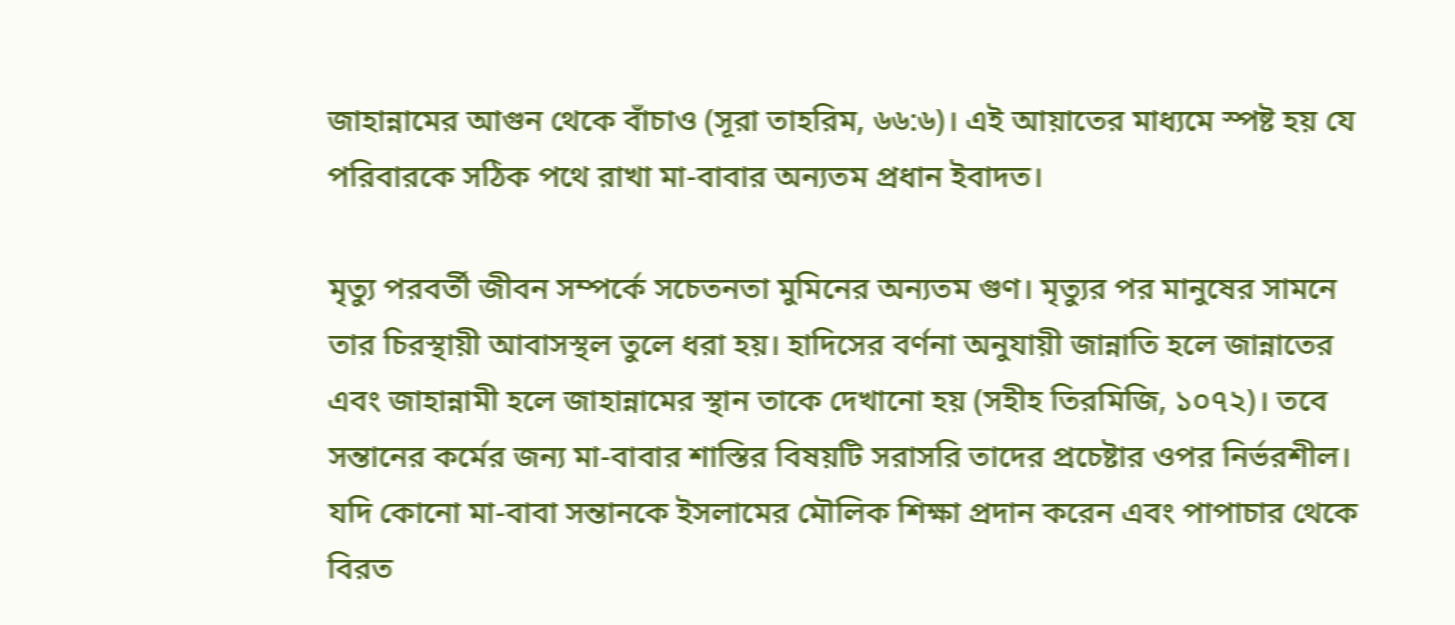জাহান্নামের আগুন থেকে বাঁচাও (সূরা তাহরিম, ৬৬:৬)। এই আয়াতের মাধ্যমে স্পষ্ট হয় যে পরিবারকে সঠিক পথে রাখা মা-বাবার অন্যতম প্রধান ইবাদত।

মৃত্যু পরবর্তী জীবন সম্পর্কে সচেতনতা মুমিনের অন্যতম গুণ। মৃত্যুর পর মানুষের সামনে তার চিরস্থায়ী আবাসস্থল তুলে ধরা হয়। হাদিসের বর্ণনা অনুযায়ী জান্নাতি হলে জান্নাতের এবং জাহান্নামী হলে জাহান্নামের স্থান তাকে দেখানো হয় (সহীহ তিরমিজি, ১০৭২)। তবে সন্তানের কর্মের জন্য মা-বাবার শাস্তির বিষয়টি সরাসরি তাদের প্রচেষ্টার ওপর নির্ভরশীল। যদি কোনো মা-বাবা সন্তানকে ইসলামের মৌলিক শিক্ষা প্রদান করেন এবং পাপাচার থেকে বিরত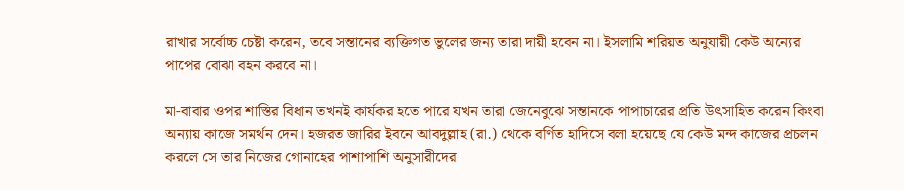রাখার সর্বোচ্চ চেষ্টা করেন, তবে সন্তানের ব্যক্তিগত ভুলের জন্য তারা দায়ী হবেন না। ইসলামি শরিয়ত অনুযায়ী কেউ অন্যের পাপের বোঝা বহন করবে না।

মা-বাবার ওপর শাস্তির বিধান তখনই কার্যকর হতে পারে যখন তারা জেনেবুঝে সন্তানকে পাপাচারের প্রতি উৎসাহিত করেন কিংবা অন্যায় কাজে সমর্থন দেন। হজরত জারির ইবনে আবদুল্লাহ (রা.) থেকে বর্ণিত হাদিসে বলা হয়েছে যে কেউ মন্দ কাজের প্রচলন করলে সে তার নিজের গোনাহের পাশাপাশি অনুসারীদের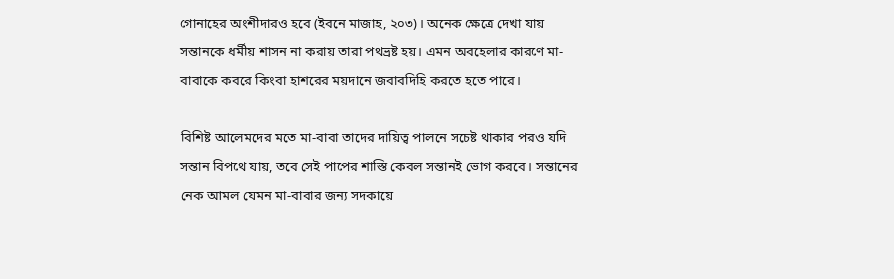গোনাহের অংশীদারও হবে (ইবনে মাজাহ, ২০৩)। অনেক ক্ষেত্রে দেখা যায় সন্তানকে ধর্মীয় শাসন না করায় তারা পথভ্রষ্ট হয়। এমন অবহেলার কারণে মা-বাবাকে কবরে কিংবা হাশরের ময়দানে জবাবদিহি করতে হতে পারে।

বিশিষ্ট আলেমদের মতে মা-বাবা তাদের দায়িত্ব পালনে সচেষ্ট থাকার পরও যদি সন্তান বিপথে যায়, তবে সেই পাপের শাস্তি কেবল সন্তানই ভোগ করবে। সন্তানের নেক আমল যেমন মা-বাবার জন্য সদকায়ে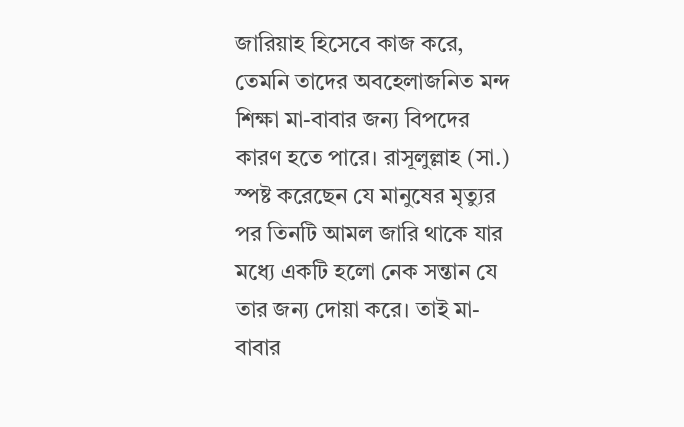জারিয়াহ হিসেবে কাজ করে, তেমনি তাদের অবহেলাজনিত মন্দ শিক্ষা মা-বাবার জন্য বিপদের কারণ হতে পারে। রাসূলুল্লাহ (সা.) স্পষ্ট করেছেন যে মানুষের মৃত্যুর পর তিনটি আমল জারি থাকে যার মধ্যে একটি হলো নেক সন্তান যে তার জন্য দোয়া করে। তাই মা-বাবার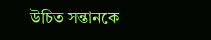উচিত সন্তানকে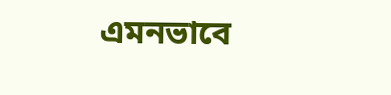এমনভাবে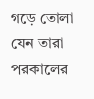গড়ে তোলা যেন তারা পরকালের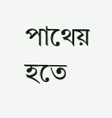পাথেয় হতে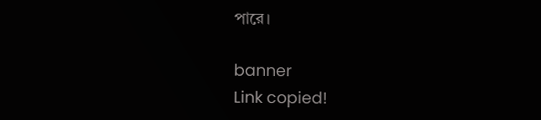পারে।

banner
Link copied!